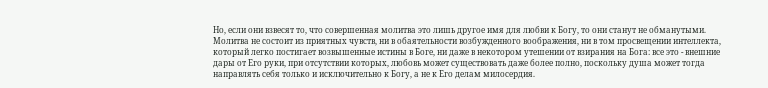Но, если они взвесят то, что совершенная молитва это лишь другое имя для любви к Богу, то они станут не обманутыми. Молитва не состоит из приятных чувств, ни в обаятельности возбужденного воображения, ни в том просвещении интеллекта, который легко постигает возвышенные истины в Боге, ни даже в некотором утешении от взирания на Бога: все это - внешние дары от Его руки, при отсутствии которых, любовь может существовать даже более полно, поскольку душа может тогда направлять себя только и исключительно к Богу, а не к Его делам милосердия.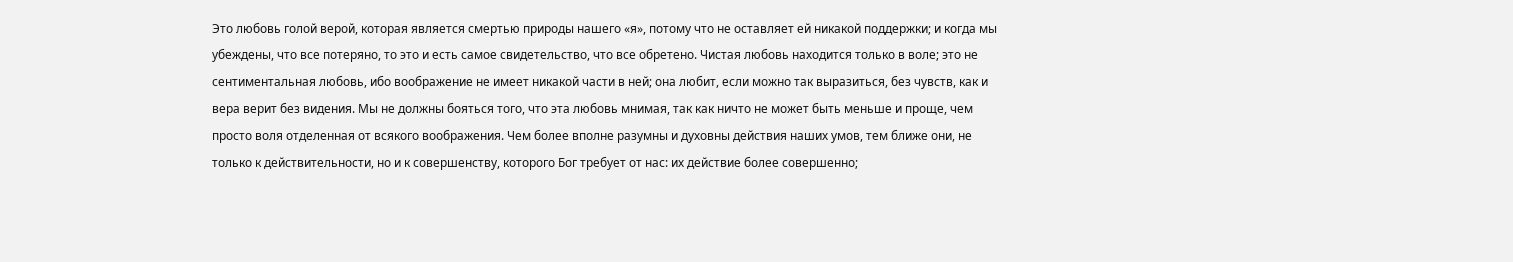Это любовь голой верой, которая является смертью природы нашего «я», потому что не оставляет ей никакой поддержки; и когда мы убеждены, что все потеряно, то это и есть самое свидетельство, что все обретено. Чистая любовь находится только в воле; это не сентиментальная любовь, ибо воображение не имеет никакой части в ней; она любит, если можно так выразиться, без чувств, как и вера верит без видения. Мы не должны бояться того, что эта любовь мнимая, так как ничто не может быть меньше и проще, чем просто воля отделенная от всякого воображения. Чем более вполне разумны и духовны действия наших умов, тем ближе они, не только к действительности, но и к совершенству, которого Бог требует от нас: их действие более совершенно;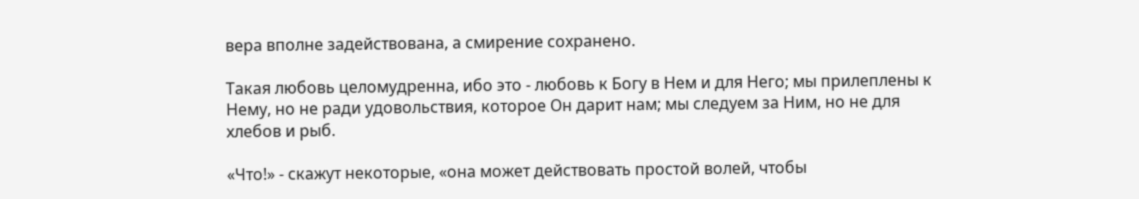вера вполне задействована, а смирение сохранено.

Такая любовь целомудренна, ибо это - любовь к Богу в Нем и для Него; мы прилеплены к Нему, но не ради удовольствия, которое Он дарит нам; мы следуем за Ним, но не для хлебов и рыб.

«Что!» - скажут некоторые, «она может действовать простой волей, чтобы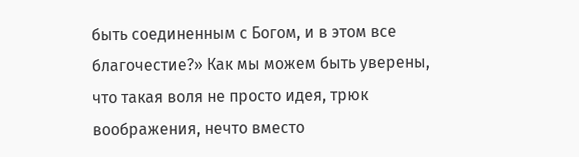быть соединенным с Богом, и в этом все благочестие?» Как мы можем быть уверены, что такая воля не просто идея, трюк воображения, нечто вместо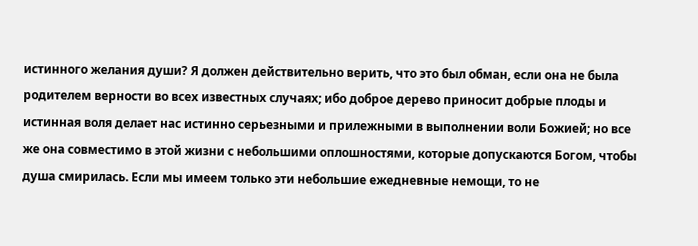истинного желания души? Я должен действительно верить, что это был обман, если она не была родителем верности во всех известных случаях; ибо доброе дерево приносит добрые плоды и истинная воля делает нас истинно серьезными и прилежными в выполнении воли Божией; но все же она совместимо в этой жизни с небольшими оплошностями, которые допускаются Богом, чтобы душа смирилась. Если мы имеем только эти небольшие ежедневные немощи, то не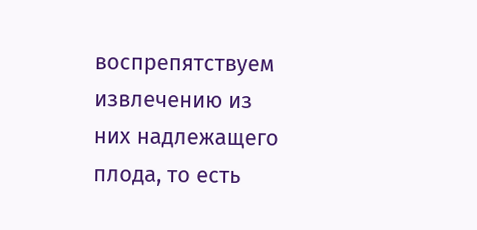воспрепятствуем извлечению из них надлежащего плода, то есть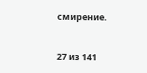смирение.



27 из 141